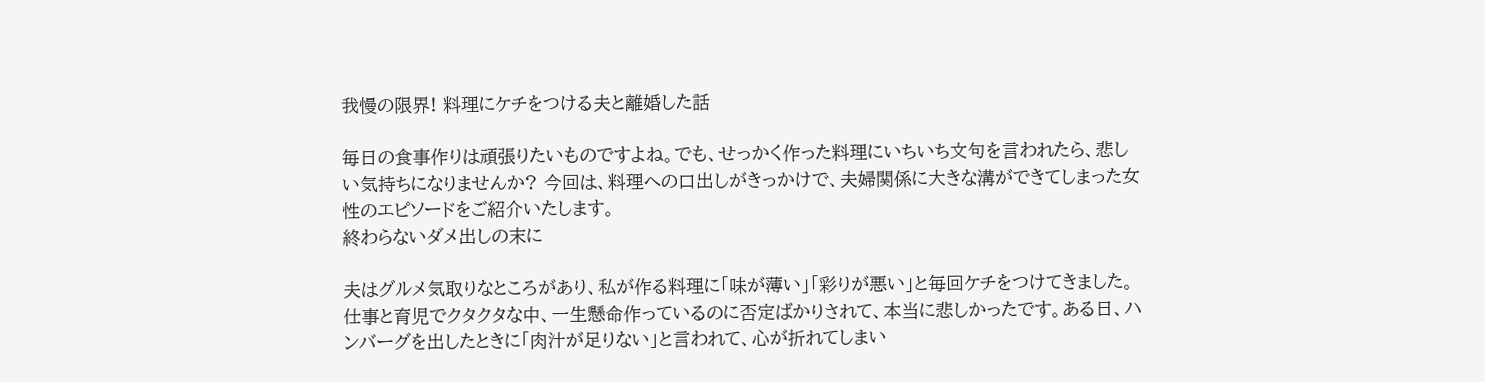我慢の限界! 料理にケチをつける夫と離婚した話

毎日の食事作りは頑張りたいものですよね。でも、せっかく作った料理にいちいち文句を言われたら、悲しい気持ちになりませんか? 今回は、料理への口出しがきっかけで、夫婦関係に大きな溝ができてしまった女性のエピソードをご紹介いたします。
終わらないダメ出しの末に

夫はグルメ気取りなところがあり、私が作る料理に「味が薄い」「彩りが悪い」と毎回ケチをつけてきました。仕事と育児でクタクタな中、一生懸命作っているのに否定ばかりされて、本当に悲しかったです。ある日、ハンバーグを出したときに「肉汁が足りない」と言われて、心が折れてしまい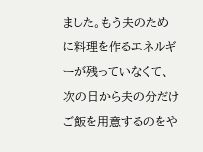ました。もう夫のために料理を作るエネルギーが残っていなくて、次の日から夫の分だけご飯を用意するのをや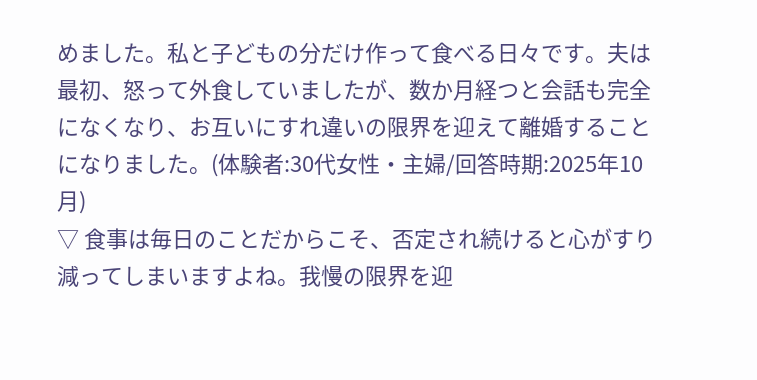めました。私と子どもの分だけ作って食べる日々です。夫は最初、怒って外食していましたが、数か月経つと会話も完全になくなり、お互いにすれ違いの限界を迎えて離婚することになりました。(体験者:30代女性・主婦/回答時期:2025年10月)
▽ 食事は毎日のことだからこそ、否定され続けると心がすり減ってしまいますよね。我慢の限界を迎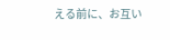える前に、お互い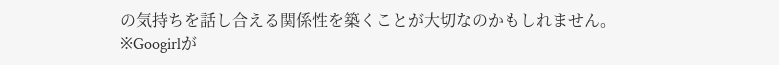の気持ちを話し合える関係性を築くことが大切なのかもしれません。
※Googirlが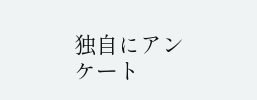独自にアンケート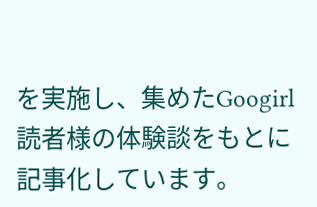を実施し、集めたGoogirl読者様の体験談をもとに記事化しています。